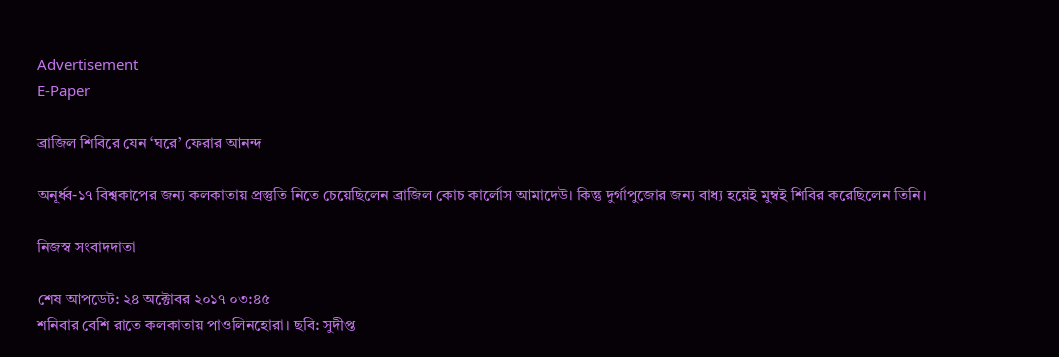Advertisement
E-Paper

ব্রাজিল শিবিরে যেন ‘ঘরে’ ফেরার আনন্দ

অনূর্ধ্ব-১৭ বিশ্বকাপের জন্য কলকাতায় প্রস্তুতি নিতে চেয়েছিলেন ব্রাজিল কোচ কার্লোস আমাদেউ। কিন্তু দুর্গাপুজোর জন্য বাধ্য হয়েই মুম্বই শিবির করেছিলেন তিনি।

নিজস্ব সংবাদদাতা

শেষ আপডেট: ২৪ অক্টোবর ২০১৭ ০৩:৪৫
শনিবার বেশি রাতে কলকাতায় পাওলিনহোরা। ছবি: সুদীপ্ত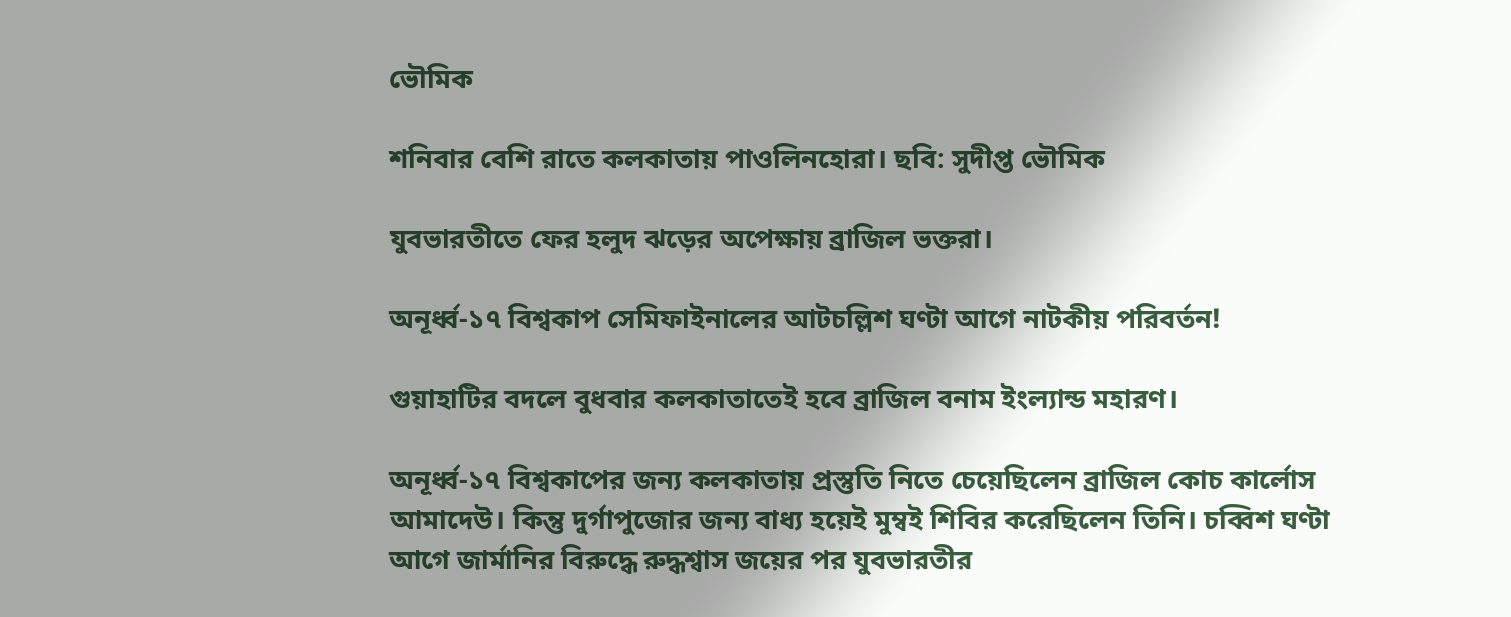ভৌমিক

শনিবার বেশি রাতে কলকাতায় পাওলিনহোরা। ছবি: সুদীপ্ত ভৌমিক

যুবভারতীতে ফের হলুদ ঝড়ের অপেক্ষায় ব্রাজিল ভক্তরা।

অনূর্ধ্ব-১৭ বিশ্বকাপ সেমিফাইনালের আটচল্লিশ ঘণ্টা আগে নাটকীয় পরিবর্তন!

গুয়াহাটির বদলে বুধবার কলকাতাতেই হবে ব্রাজিল বনাম ইংল্যান্ড মহারণ।

অনূর্ধ্ব-১৭ বিশ্বকাপের জন্য কলকাতায় প্রস্তুতি নিতে চেয়েছিলেন ব্রাজিল কোচ কার্লোস আমাদেউ। কিন্তু দুর্গাপুজোর জন্য বাধ্য হয়েই মুম্বই শিবির করেছিলেন তিনি। চব্বিশ ঘণ্টা আগে জার্মানির বিরুদ্ধে রুদ্ধশ্বাস জয়ের পর যুবভারতীর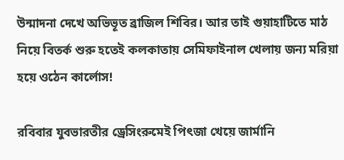উন্মাদনা দেখে অভিভূত ব্রাজিল শিবির। আর তাই গুয়াহাটিতে মাঠ নিয়ে বিতর্ক শুরু হতেই কলকাতায় সেমিফাইনাল খেলায় জন্য মরিয়া হয়ে ওঠেন কার্লোস!

রবিবার যুবভারতীর ড্রেসিংরুমেই পিৎজা খেয়ে জার্মানি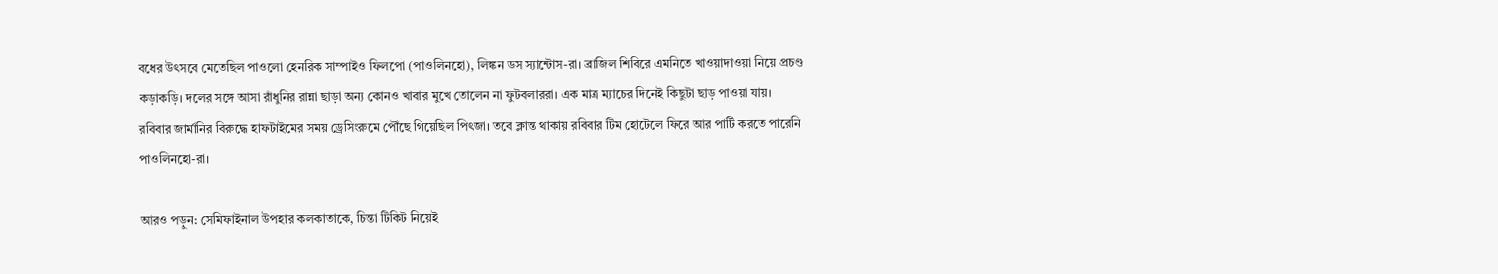বধের উৎসবে মেতেছিল পাওলো হেনরিক সাম্পাইও ফিলপো (পাওলিনহো), লিঙ্কন ডস স্যান্টোস-রা। ব্রাজিল শিবিরে এমনিতে খাওয়াদাওয়া নিয়ে প্রচণ্ড কড়াকড়ি। দলের সঙ্গে আসা রাঁধুনির রান্না ছাড়া অন্য কোনও খাবার মুখে তোলেন না ফুটবলাররা। এক মাত্র ম্যাচের দিনেই কিছুটা ছাড় পাওয়া যায়। রবিবার জার্মানির বিরুদ্ধে হাফটাইমের সময় ড্রেসিংরুমে পৌঁছে গিয়েছিল পিৎজা। তবে ক্লান্ত থাকায় রবিবার টিম হোটেলে ফিরে আর পার্টি করতে পারেনি পাওলিনহো-রা।

আরও পড়ুন: সেমিফাইনাল উপহার কলকাতাকে, চিন্তা টিকিট নিয়েই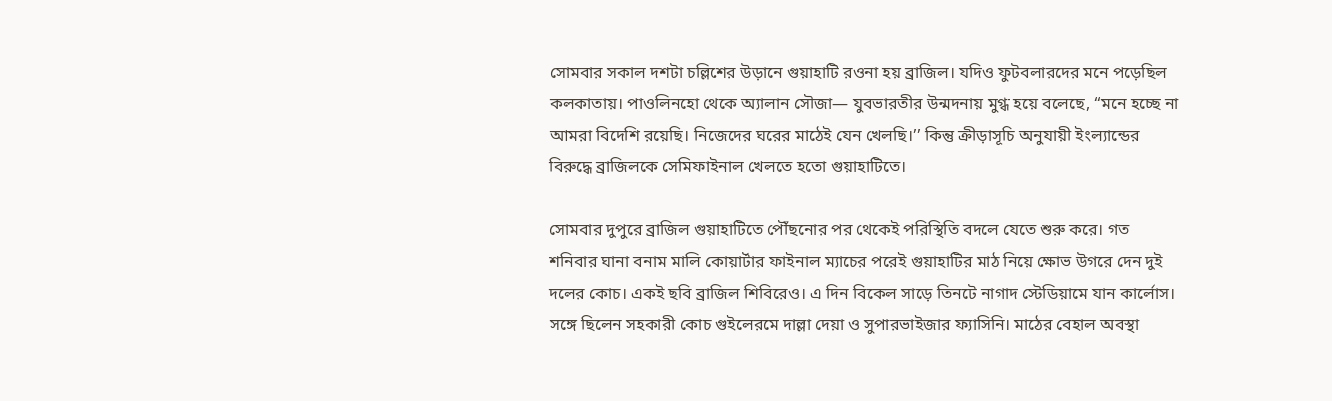সোমবার সকাল দশটা চল্লিশের উড়ানে গুয়াহাটি রওনা হয় ব্রাজিল। যদিও ফুটবলারদের মনে পড়েছিল কলকাতায়। পাওলিনহো থেকে অ্যালান সৌজা— যুবভারতীর উন্মদনায় মুগ্ধ হয়ে বলেছে, ‘‘মনে হচ্ছে না আমরা বিদেশি রয়েছি। নিজেদের ঘরের মাঠেই যেন খেলছি।’’ কিন্তু ক্রীড়াসূচি অনুযায়ী ইংল্যান্ডের বিরুদ্ধে ব্রাজিলকে সেমিফাইনাল খেলতে হতো গুয়াহাটিতে।

সোমবার দুপুরে ব্রাজিল গুয়াহাটিতে পৌঁছনোর পর থেকেই পরিস্থিতি বদলে যেতে শুরু করে। গত শনিবার ঘানা বনাম মালি কোয়ার্টার ফাইনাল ম্যাচের পরেই গুয়াহাটির মাঠ নিয়ে ক্ষোভ উগরে দেন দুই দলের কোচ। একই ছবি ব্রাজিল শিবিরেও। এ দিন বিকেল সাড়ে তিনটে নাগাদ স্টেডিয়ামে যান কার্লোস। সঙ্গে ছিলেন সহকারী কোচ গুইলেরমে দাল্লা দেয়া ও সুপারভাইজার ফ্যাসিনি। মাঠের বেহাল অবস্থা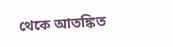থেকে আতঙ্কিত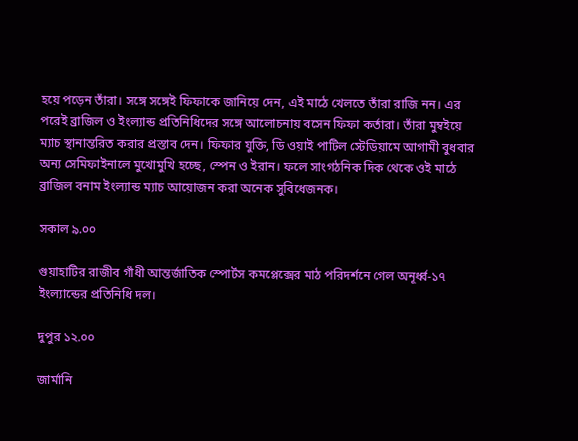হয়ে পড়েন তাঁরা। সঙ্গে সঙ্গেই ফিফাকে জানিয়ে দেন, এই মাঠে খেলতে তাঁরা রাজি নন। এর পরেই ব্রাজিল ও ইংল্যান্ড প্রতিনিধিদের সঙ্গে আলোচনায় বসেন ফিফা কর্তারা। তাঁরা মুম্বইয়ে ম্যাচ স্থানান্তরিত করার প্রস্তাব দেন। ফিফার যুক্তি, ডি ওয়াই পাটিল স্টেডিয়ামে আগামী বুধবার অন্য সেমিফাইনালে মুখোমুখি হচ্ছে, স্পেন ও ইরান। ফলে সাংগঠনিক দিক থেকে ওই মাঠে ব্রাজিল বনাম ইংল্যান্ড ম্যাচ আয়োজন করা অনেক সুবিধেজনক।

সকাল ৯.০০

গুয়াহাটির রাজীব গাঁধী আন্তর্জাতিক স্পোর্টস কমপ্লেক্সের মাঠ পরিদর্শনে গেল অনূর্ধ্ব-১৭ ইংল্যান্ডের প্রতিনিধি দল।

দুপুর ১২.০০

জার্মানি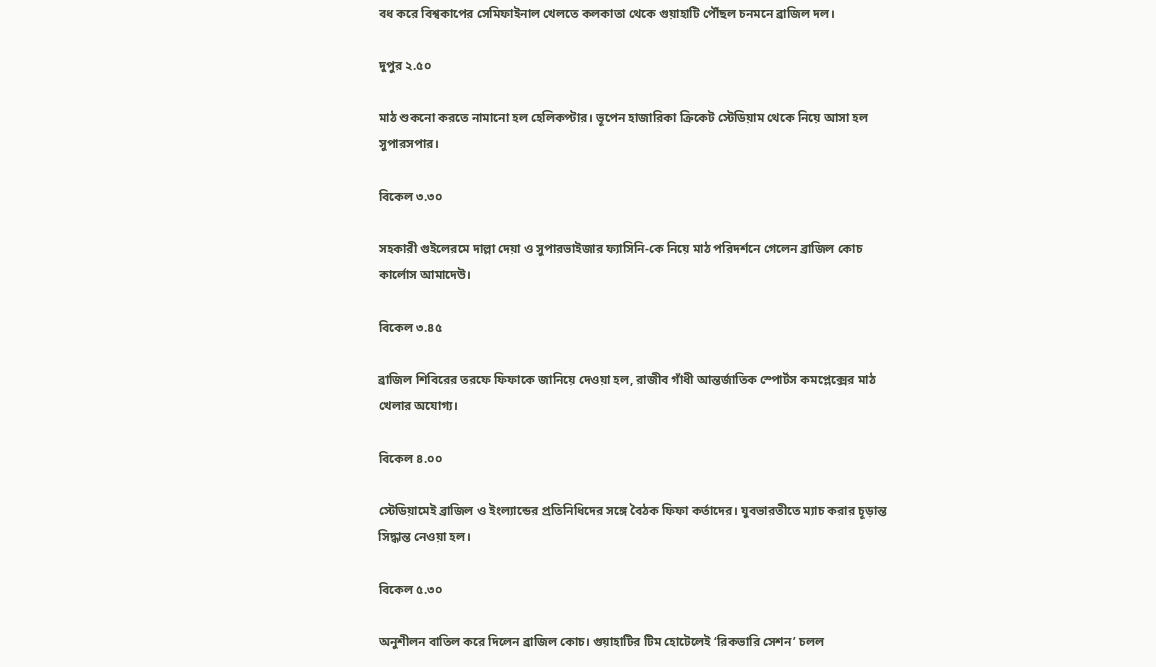বধ করে বিশ্বকাপের সেমিফাইনাল খেলতে কলকাতা থেকে গুয়াহাটি পৌঁছল চনমনে ব্রাজিল দল।

দুপুর ২.৫০

মাঠ শুকনো করতে নামানো হল হেলিকপ্টার। ভূপেন হাজারিকা ক্রিকেট স্টেডিয়াম থেকে নিয়ে আসা হল সুপারসপার।

বিকেল ৩.৩০

সহকারী গুইলেরমে দাল্লা দেয়া ও সুপারভাইজার ফ্যাসিনি-কে নিয়ে মাঠ পরিদর্শনে গেলেন ব্রাজিল কোচ কার্লোস আমাদেউ।

বিকেল ৩.৪৫

ব্রাজিল শিবিরের তরফে ফিফাকে জানিয়ে দেওয়া হল, রাজীব গাঁধী আন্তর্জাতিক স্পোর্টস কমপ্লেক্সের মাঠ খেলার অযোগ্য।

বিকেল ৪.০০

স্টেডিয়ামেই ব্রাজিল ও ইংল্যান্ডের প্রতিনিধিদের সঙ্গে বৈঠক ফিফা কর্তাদের। যুবভারতীতে ম্যাচ করার চূড়ান্ত সিদ্ধান্ত নেওয়া হল।

বিকেল ৫.৩০

অনুশীলন বাতিল করে দিলেন ব্রাজিল কোচ। গুয়াহাটির টিম হোটেলেই ‘রিকভারি সেশন’ চলল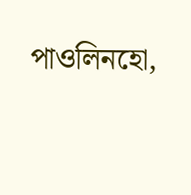পাওলিনহো,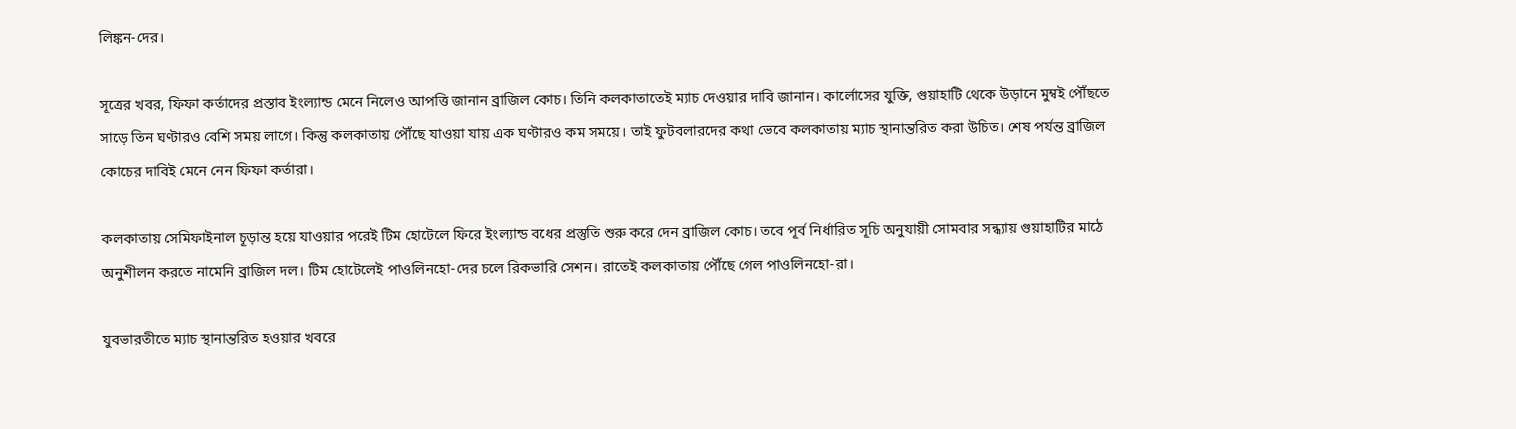লিঙ্কন-দের।

সূত্রের খবর, ফিফা কর্তাদের প্রস্তাব ইংল্যান্ড মেনে নিলেও আপত্তি জানান ব্রাজিল কোচ। তিনি কলকাতাতেই ম্যাচ দেওয়ার দাবি জানান। কার্লোসের যুক্তি, গুয়াহাটি থেকে উড়ানে মুম্বই পৌঁছতে সাড়ে তিন ঘণ্টারও বেশি সময় লাগে। কিন্তু কলকাতায় পৌঁছে যাওয়া যায় এক ঘণ্টারও কম সময়ে। তাই ফুটবলারদের কথা ভেবে কলকাতায় ম্যাচ স্থানান্তরিত করা উচিত। শেষ পর্যন্ত ব্রাজিল কোচের দাবিই মেনে নেন ফিফা কর্তারা।

কলকাতায় সেমিফাইনাল চূড়ান্ত হয়ে যাওয়ার পরেই টিম হোটেলে ফিরে ইংল্যান্ড বধের প্রস্তুতি শুরু করে দেন ব্রাজিল কোচ। তবে পূর্ব নির্ধারিত সূচি অনুযায়ী সোমবার সন্ধ্যায় গুয়াহাটির মাঠে অনুশীলন করতে নামেনি ব্রাজিল দল। টিম হোটেলেই পাওলিনহো-দের চলে রিকভারি সেশন। রাতেই কলকাতায় পৌঁছে গেল পাওলিনহো-রা।

যুবভারতীতে ম্যাচ স্থানান্তরিত হওয়ার খবরে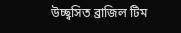উচ্ছ্বসিত ব্রাজিল টিম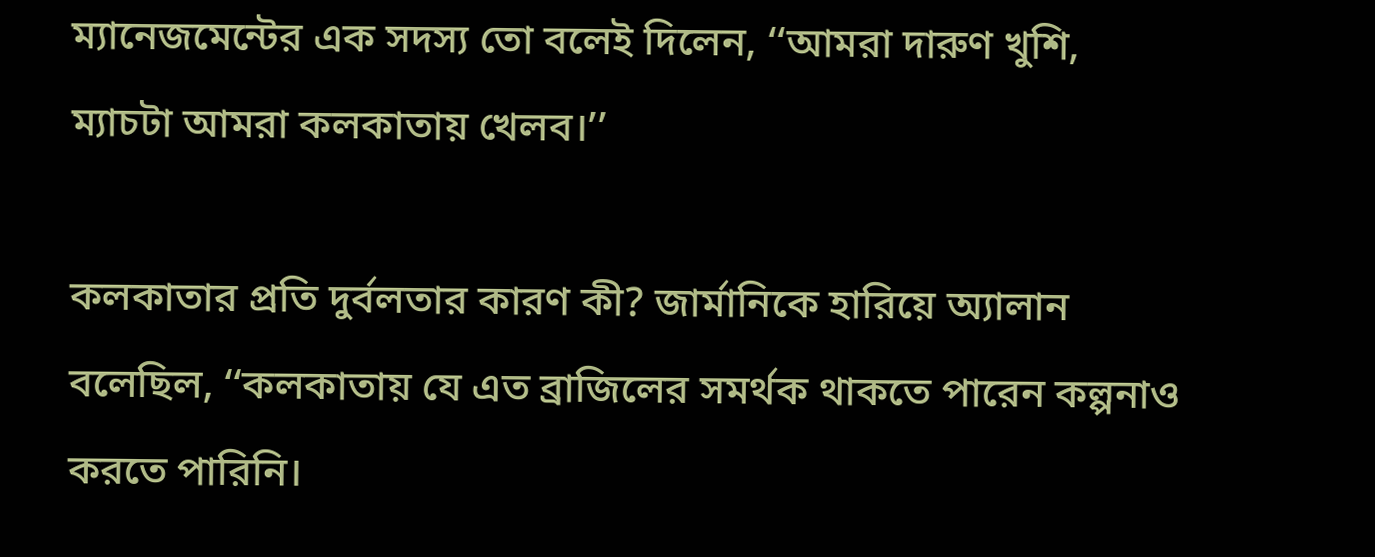ম্যানেজমেন্টের এক সদস্য তো বলেই দিলেন, ‘‘আমরা দারুণ খুশি, ম্যাচটা আমরা কলকাতায় খেলব।’’

কলকাতার প্রতি দুর্বলতার কারণ কী? জার্মানিকে হারিয়ে অ্যালান বলেছিল, ‘‘কলকাতায় যে এত ব্রাজিলের সমর্থক থাকতে পারেন কল্পনাও করতে পারিনি।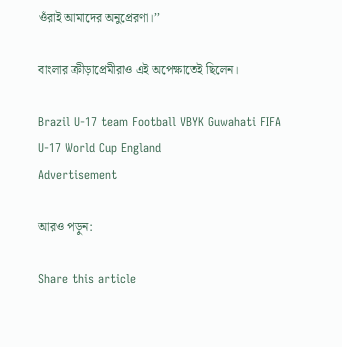ওঁরাই আমাদের অনুপ্রেরণা।’’

বাংলার ক্রীড়াপ্রেমীরাও এই অপেক্ষাতেই ছিলেন।

Brazil U-17 team Football VBYK Guwahati FIFA U-17 World Cup England
Advertisement

আরও পড়ুন:

Share this article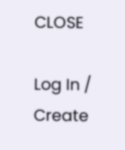CLOSE

Log In / Create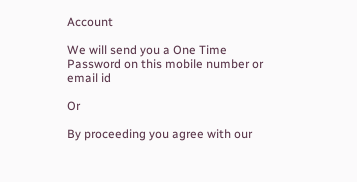Account

We will send you a One Time Password on this mobile number or email id

Or

By proceeding you agree with our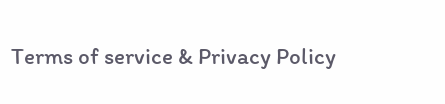Terms of service & Privacy Policy